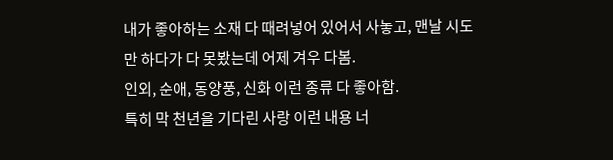내가 좋아하는 소재 다 때려넣어 있어서 사놓고, 맨날 시도만 하다가 다 못봤는데 어제 겨우 다봄.
인외, 순애, 동양풍, 신화 이런 종류 다 좋아함.
특히 막 천년을 기다린 사랑 이런 내용 너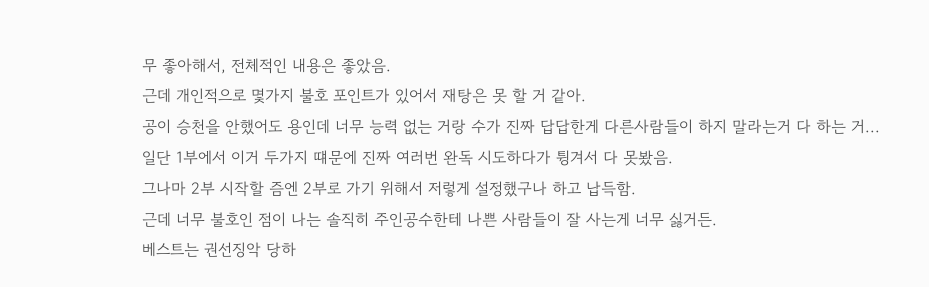무 좋아해서, 전체적인 내용은 좋았음.
근데 개인적으로 몇가지 불호 포인트가 있어서 재탕은 못 할 거 같아.
공이 승천을 안했어도 용인데 너무 능력 없는 거랑 수가 진짜 답답한게 다른사람들이 하지 말라는거 다 하는 거...
일단 1부에서 이거 두가지 떄문에 진짜 여러번 완독 시도하다가 튕겨서 다 못봤음.
그나마 2부 시작할 즘엔 2부로 가기 위해서 저렇게 설정했구나 하고 납득함.
근데 너무 불호인 점이 나는 솔직히 주인공수한테 나쁜 사람들이 잘 사는게 너무 싫거든.
베스트는 권선징악 당하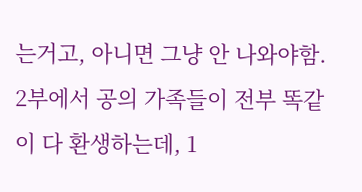는거고, 아니면 그냥 안 나와야함.
2부에서 공의 가족들이 전부 똑같이 다 환생하는데, 1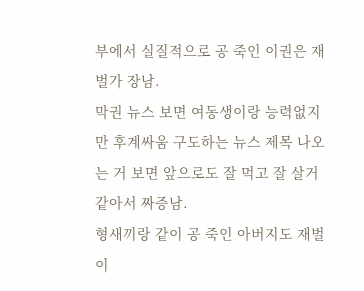부에서 실질적으로 공 죽인 이권은 재벌가 장남.
막권 뉴스 보면 여동생이랑 능력없지만 후계싸움 구도하는 뉴스 제목 나오는 거 보면 앞으로도 잘 먹고 잘 살거 같아서 짜증남.
형새끼랑 같이 공 죽인 아버지도 재벌이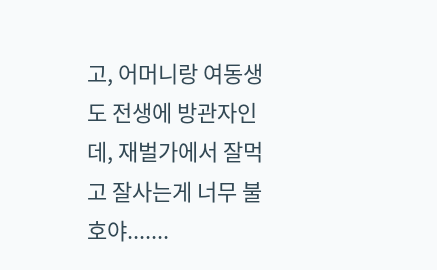고, 어머니랑 여동생도 전생에 방관자인데, 재벌가에서 잘먹고 잘사는게 너무 불호야.......